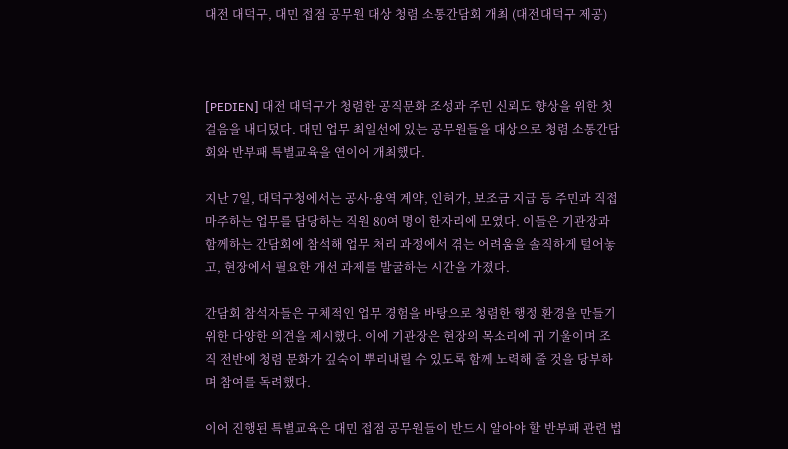대전 대덕구, 대민 접점 공무원 대상 청렴 소통간담회 개최 (대전대덕구 제공)



[PEDIEN] 대전 대덕구가 청렴한 공직문화 조성과 주민 신뢰도 향상을 위한 첫걸음을 내디뎠다. 대민 업무 최일선에 있는 공무원들을 대상으로 청렴 소통간담회와 반부패 특별교육을 연이어 개최했다.

지난 7일, 대덕구청에서는 공사·용역 계약, 인허가, 보조금 지급 등 주민과 직접 마주하는 업무를 담당하는 직원 80여 명이 한자리에 모였다. 이들은 기관장과 함께하는 간담회에 참석해 업무 처리 과정에서 겪는 어려움을 솔직하게 털어놓고, 현장에서 필요한 개선 과제를 발굴하는 시간을 가졌다.

간담회 참석자들은 구체적인 업무 경험을 바탕으로 청렴한 행정 환경을 만들기 위한 다양한 의견을 제시했다. 이에 기관장은 현장의 목소리에 귀 기울이며 조직 전반에 청렴 문화가 깊숙이 뿌리내릴 수 있도록 함께 노력해 줄 것을 당부하며 참여를 독려했다.

이어 진행된 특별교육은 대민 접점 공무원들이 반드시 알아야 할 반부패 관련 법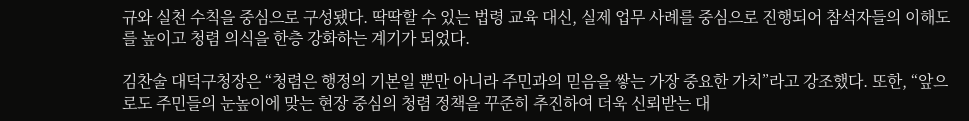규와 실천 수칙을 중심으로 구성됐다. 딱딱할 수 있는 법령 교육 대신, 실제 업무 사례를 중심으로 진행되어 참석자들의 이해도를 높이고 청렴 의식을 한층 강화하는 계기가 되었다.

김찬술 대덕구청장은 “청렴은 행정의 기본일 뿐만 아니라 주민과의 믿음을 쌓는 가장 중요한 가치”라고 강조했다. 또한, “앞으로도 주민들의 눈높이에 맞는 현장 중심의 청렴 정책을 꾸준히 추진하여 더욱 신뢰받는 대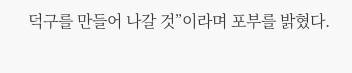덕구를 만들어 나갈 것”이라며 포부를 밝혔다.